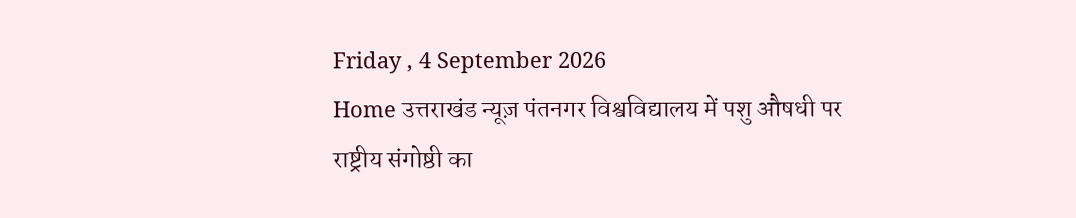Friday , 4 September 2026
Home उत्तराखंड न्यूज़ पंतनगर विश्वविद्यालय में पशु औषधी पर राष्ट्रीय संगोष्ठी का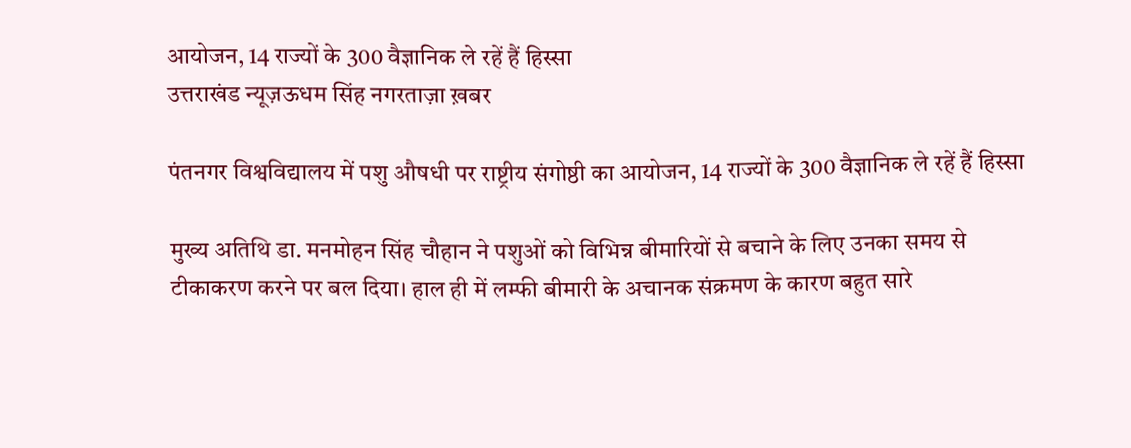आयोजन, 14 राज्यों के 300 वैज्ञानिक ले रहें हैं हिस्सा
उत्तराखंड न्यूज़ऊधम सिंह नगरताज़ा ख़बर

पंतनगर विश्वविद्यालय में पशु औषधी पर राष्ट्रीय संगोष्ठी का आयोजन, 14 राज्यों के 300 वैज्ञानिक ले रहें हैं हिस्सा

मुख्य अतिथि डा. मनमोहन सिंह चौहान ने पशुओं को विभिन्न बीमारियों से बचाने के लिए उनका समय से टीकाकरण करने पर बल दिया। हाल ही में लम्फी बीमारी के अचानक संक्रमण के कारण बहुत सारे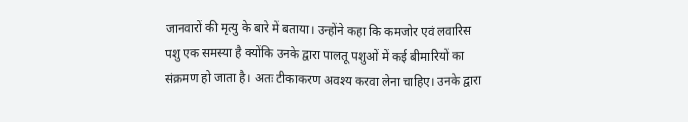जानवारों की मृत्यु के बारे में बताया। उन्होंने कहा कि कमजोर एवं लवारिस पशु एक समस्या है क्योंकि उनके द्वारा पालतू पशुओं में कई बीमारियों का संक्रमण हो जाता है। अतः टीकाकरण अवश्य करवा लेना चाहिए। उनके द्वारा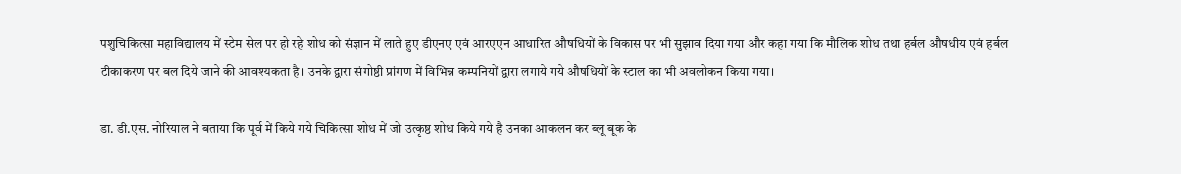पशुचिकित्सा महाविद्यालय में स्टेम सेल पर हो रहे शोध को संज्ञान में लाते हुए डीएनए एवं आरएएन आधारित औषधियों के विकास पर भी सुझाव दिया गया और कहा गया कि मौलिक शोध तथा हर्बल औषधीय एवं हर्बल टीकाकरण पर बल दिये जाने की आवश्यकता है। उनके द्वारा संगोष्ठी प्रांगण में विभिन्न कम्पनियों द्वारा लगाये गये औषधियों के स्टाल का भी अवलोकन किया गया।

डा. डी.एस. नोरियाल ने बताया कि पूर्व में किये गये चिकित्सा शोध में जो उत्कृष्ठ शोध किये गये है उनका आकलन कर ब्लू बूक के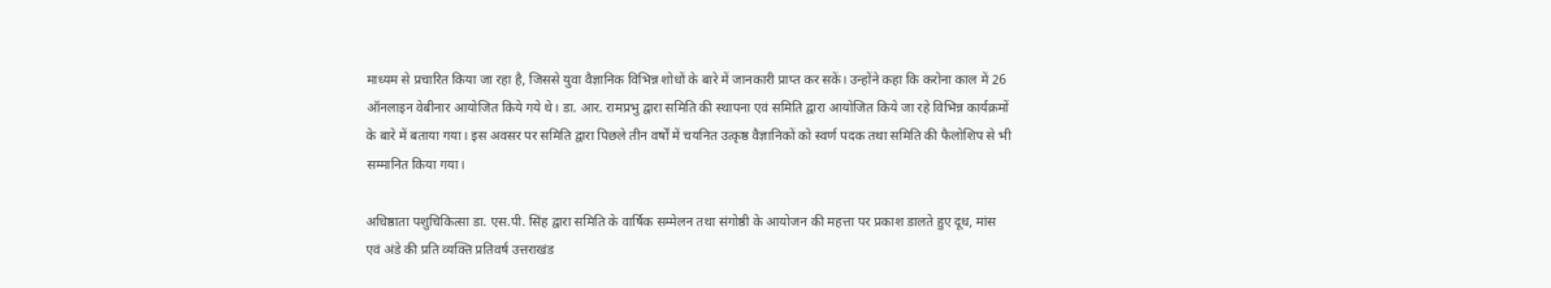माध्यम से प्रचारित किया जा रहा है, जिससे युवा वैज्ञानिक विभिन्न शोधों के बारे में जानकारी प्राप्त कर सकें। उन्होंने कहा कि करोना काल में 26 ऑनलाइन वेबीनार आयोजित किये गये थे। डा. आर. रामप्रभु द्वारा समिति की स्थापना एवं समिति द्वारा आयोजित किये जा रहे विभिन्न कार्यक्रमों के बारे में बताया गया। इस अवसर पर समिति द्वारा पिछले तीन वर्षों में चयनित उत्कृष्ठ वैज्ञानिकों को स्वर्ण पदक तथा समिति की फैलोशिप से भी सम्मानित किया गया।

अधिष्ठाता पशुचिकित्सा डा. एस.पी. सिंह द्वारा समिति के वार्षिक सम्मेलन तथा संगोष्ठी के आयोजन की महत्ता पर प्रकाश डालते हुए दूध, मांस एवं अंडे की प्रति व्यक्ति प्रतिवर्ष उत्तराखंड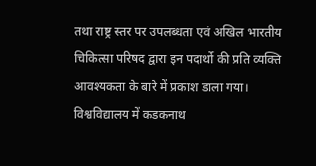तथा राष्ट्र स्तर पर उपलब्धता एवं अखिल भारतीय चिकित्सा परिषद द्वारा इन पदार्थो की प्रति व्यक्ति आवश्यकता के बारे में प्रकाश डाला गया। विश्वविद्यालय में कडकनाथ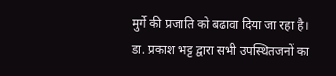मुर्गे की प्रजाति को बढावा दिया जा रहा है। डा. प्रकाश भट्ट द्वारा सभी उपस्थितजनों का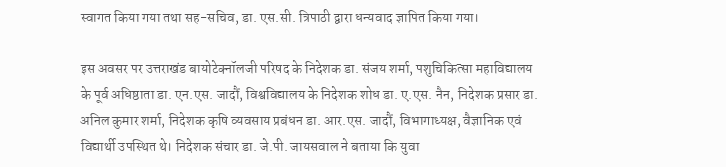स्वागत किया गया तथा सह-सचिव, डा. एस.सी. त्रिपाठी द्वारा धन्यवाद ज्ञापित किया गया।

इस अवसर पर उत्तराखंड बायोटेक्नॉलजी परिषद के निदेशक डा. संजय शर्मा, पशुचिकित्सा महाविद्यालय के पूर्व अधिष्ठाता डा. एन.एस. जादौं, विश्वविद्यालय के निदेशक शोध डा. ए.एस. नैन, निदेशक प्रसार डा. अनिल कुमार शर्मा, निदेशक कृषि व्यवसाय प्रबंधन डा. आर.एस. जादौं, विभागाध्यक्ष, वैज्ञानिक एवं विद्यार्थी उपस्थित थे। निदेशक संचार डा. जे.पी. जायसवाल ने बताया कि युवा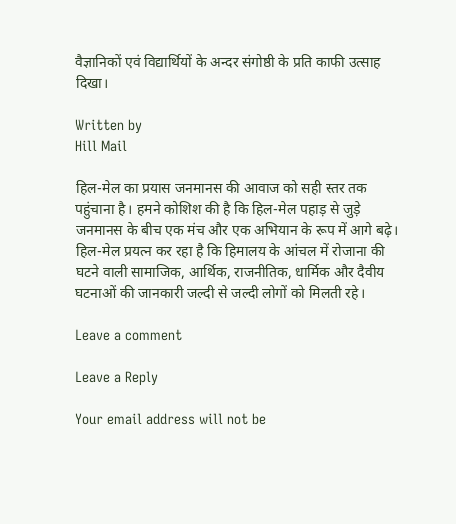वैज्ञानिकों एवं विद्यार्थियों के अन्दर संगोष्ठी के प्रति काफी उत्साह दिखा।

Written by
Hill Mail

हिल-मेल का प्रयास जनमानस की आवाज को सही स्तर तक पहुंचाना है। हमने कोशिश की है कि हिल-मेल पहाड़ से जुड़े जनमानस के बीच एक मंच और एक अभियान के रूप में आगे बढ़े। हिल-मेल प्रयत्न कर रहा है कि हिमालय के आंचल में रोजाना की घटने वाली सामाजिक, आर्थिक, राजनीतिक, धार्मिक और दैवीय घटनाओं की जानकारी जल्दी से जल्दी लोगों को मिलती रहे।

Leave a comment

Leave a Reply

Your email address will not be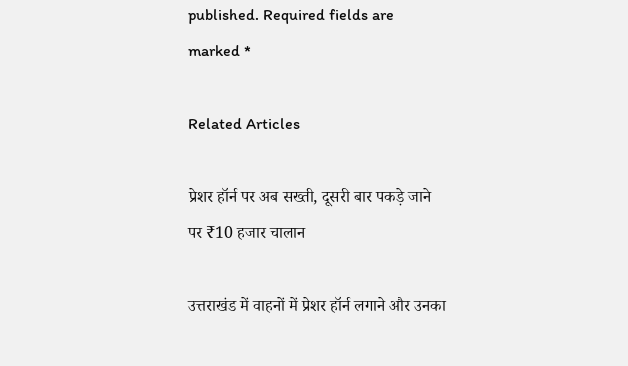published. Required fields are marked *

Related Articles

प्रेशर हॉर्न पर अब सख्ती, दूसरी बार पकड़े जाने पर ₹10 हजार चालान

उत्तराखंड में वाहनों में प्रेशर हॉर्न लगाने और उनका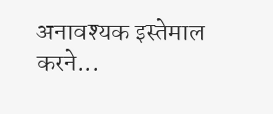अनावश्यक इस्तेमाल करने...